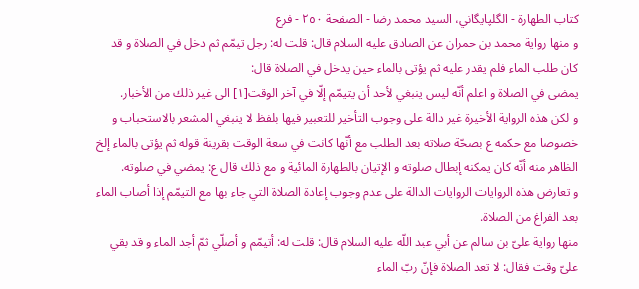كتاب الطهارة - الگلپايگاني، السيد محمد رضا - الصفحة ٢٥٠ - فرع
و منها رواية محمد بن حمران عن الصادق عليه السلام قال: قلت له: رجل تيمّم ثم دخل في الصلاة و قد كان طلب الماء فلم يقدر عليه ثم يؤتى بالماء حين يدخل في الصلاة قال:
يمضى في الصلاة و اعلم أنّه ليس ينبغي لأحد أن يتيمّم إلّا في آخر الوقت[١] الى غير ذلك من الأخبار.
و لكن هذه الرواية الأخيرة غير دالة على وجوب التأخير للتعبير فيها بلفظ لا ينبغي المشعر بالاستحباب و خصوصا مع حكمه ع بصحّة صلاته بعد الطلب مع أنّها كانت في سعة الوقت بقرينة قوله ثم يؤتى بالماء إلخ الظاهر منه أنّه كان يمكنه إبطال صلوته و الإتيان بالطهارة المائية و مع ذلك قال ع: يمضي في صلوته.
و تعارض هذه الروايات الروايات الدالة على عدم وجوب إعادة الصلاة التي جاء بها مع التيمّم إذا أصاب الماء بعد الفراغ من الصلاة.
منها رواية علىّ بن سالم عن أبي عبد اللّه عليه السلام قال: قلت له: أتيمّم و أصلّي ثمّ أجد الماء و قد بقي علىّ وقت فقال: لا تعد الصلاة فإنّ ربّ الماء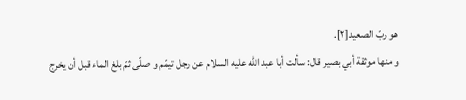هو ربّ الصعيد[٢].
و منها موثقة أبي بصير قال: سألت أبا عبد اللّه عليه السلام عن رجل تيمّم و صلّى ثمّ بلغ الماء قبل أن يخرج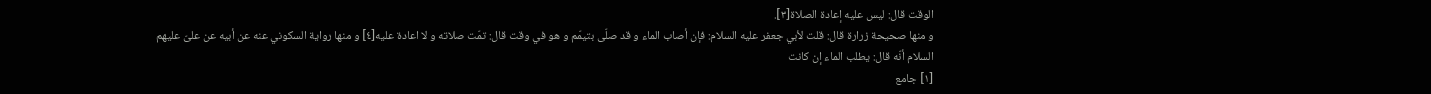الوقت قال: ليس عليه إعادة الصلاة[٣].
و منها صحيحة زرارة قال: قلت لأبي جعفر عليه السلام: فإن أصاب الماء و قد صلّى بتيمّم و هو في وقت قال: تمّت صلاته و لا اعادة عليه[٤] و منها رواية السكوني عنه عن أبيه عن علىّ عليهم السلام أنّه قال: يطلب الماء إن كانت
[١] جامع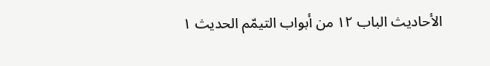الأحاديث الباب ١٢ من أبواب التيمّم الحديث ١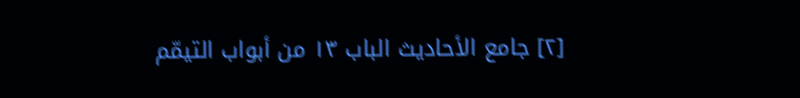[٢] جامع الأحاديث الباب ١٣ من أبواب التيمّم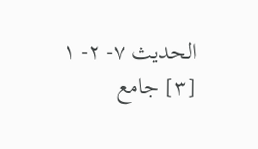الحديث ٧- ٢- ١
[٣] جامع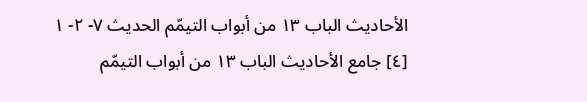الأحاديث الباب ١٣ من أبواب التيمّم الحديث ٧- ٢- ١
[٤] جامع الأحاديث الباب ١٣ من أبواب التيمّم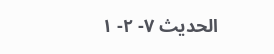الحديث ٧- ٢- ١